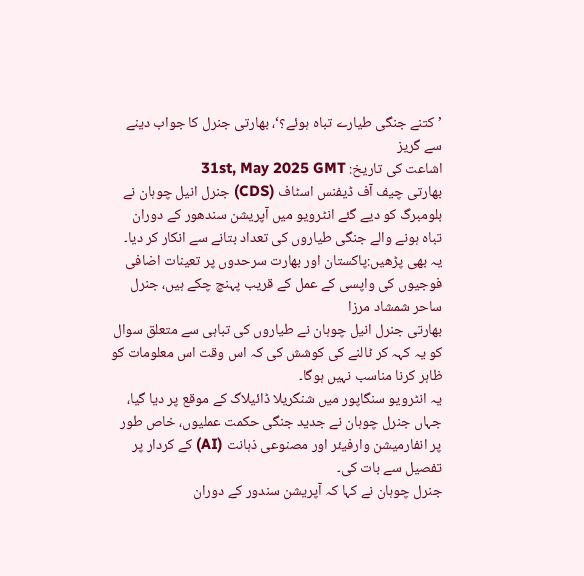’کتنے جنگی طیارے تباہ ہوئے؟‘، بھارتی جنرل کا جواب دینے سے گریز
اشاعت کی تاریخ: 31st, May 2025 GMT
بھارتی چیف آف ڈیفنس اسٹاف (CDS) جنرل انیل چوہان نے بلومبرگ کو دیے گئے انٹرویو میں آپریشن سندھور کے دوران تباہ ہونے والے جنگی طیاروں کی تعداد بتانے سے انکار کر دیا۔
یہ بھی پڑھیں:پاکستان اور بھارت سرحدوں پر تعینات اضافی فوجیوں کی واپسی کے عمل کے قریب پہنچ چکے ہیں، جنرل ساحر شمشاد مرزا
بھارتی جنرل انیل چوہان نے طیاروں کی تباہی سے متعلق سوال کو یہ کہہ کر ٹالنے کی کوشش کی کہ اس وقت اس معلومات کو ظاہر کرنا مناسب نہیں ہوگا۔
یہ انٹرویو سنگاپور میں شنگریلا ڈائیلاگ کے موقع پر دیا گیا، جہاں جنرل چوہان نے جدید جنگی حکمت عملیوں، خاص طور پر انفارمیشن وارفیئر اور مصنوعی ذہانت (AI) کے کردار پر تفصیل سے بات کی۔
جنرل چوہان نے کہا کہ آپریشن سندور کے دوران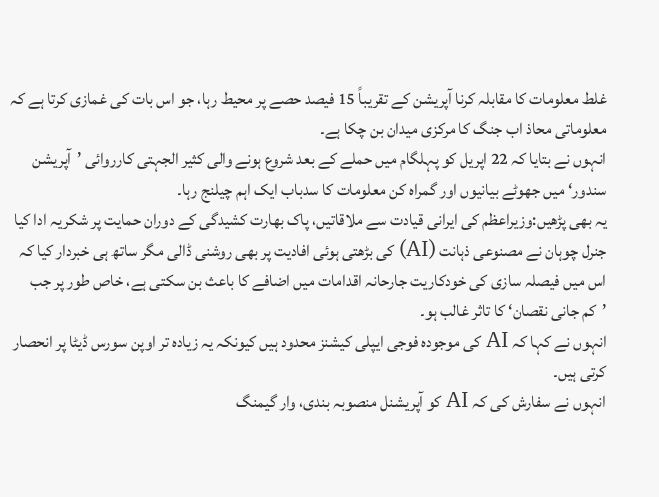غلط معلومات کا مقابلہ کرنا آپریشن کے تقریباً 15 فیصد حصے پر محیط رہا، جو اس بات کی غمازی کرتا ہے کہ معلوماتی محاذ اب جنگ کا مرکزی میدان بن چکا ہے۔
انہوں نے بتایا کہ 22 اپریل کو پہلگام میں حملے کے بعد شروع ہونے والی کثیر الجہتی کارروائی ’آپریشن سندور‘ میں جھوٹے بیانیوں اور گمراہ کن معلومات کا سدباب ایک اہم چیلنج رہا۔
یہ بھی پڑھیں:وزیراعظم کی ایرانی قیادت سے ملاقاتیں، پاک بھارت کشیدگی کے دوران حمایت پر شکریہ ادا کیا
جنرل چوہان نے مصنوعی ذہانت (AI) کی بڑھتی ہوئی افادیت پر بھی روشنی ڈالی مگر ساتھ ہی خبردار کیا کہ اس میں فیصلہ سازی کی خودکاریت جارحانہ اقدامات میں اضافے کا باعث بن سکتی ہے، خاص طور پر جب ’کم جانی نقصان‘ کا تاثر غالب ہو۔
انہوں نے کہا کہ AI کی موجودہ فوجی ایپلی کیشنز محدود ہیں کیونکہ یہ زیادہ تر اوپن سورس ڈیٹا پر انحصار کرتی ہیں۔
انہوں نے سفارش کی کہ AI کو آپریشنل منصوبہ بندی، وار گیمنگ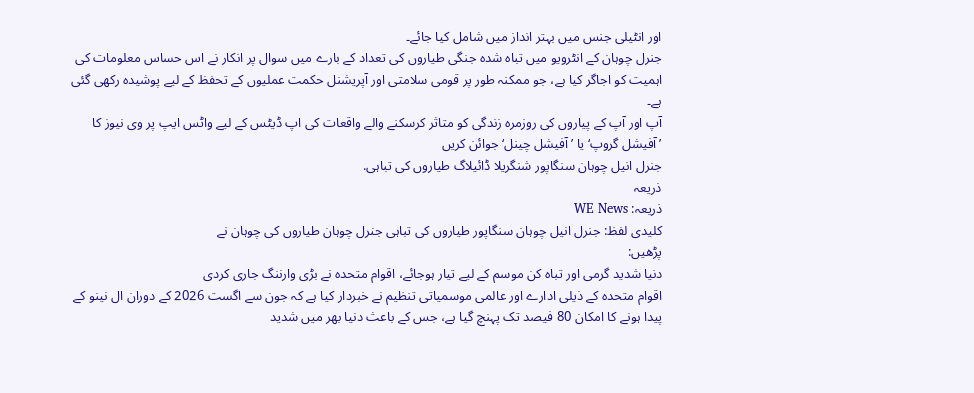اور انٹیلی جنس میں بہتر انداز میں شامل کیا جائے۔
جنرل چوہان کے انٹرویو میں تباہ شدہ جنگی طیاروں کی تعداد کے بارے میں سوال پر انکار نے اس حساس معلومات کی اہمیت کو اجاگر کیا ہے، جو ممکنہ طور پر قومی سلامتی اور آپریشنل حکمت عملیوں کے تحفظ کے لیے پوشیدہ رکھی گئی ہے۔
آپ اور آپ کے پیاروں کی روزمرہ زندگی کو متاثر کرسکنے والے واقعات کی اپ ڈیٹس کے لیے واٹس ایپ پر وی نیوز کا ’آفیشل گروپ‘ یا ’آفیشل چینل‘ جوائن کریں
جنرل انیل چوہان سنگاپور شنگریلا ڈائیلاگ طیاروں کی تباہی.
ذریعہ
ذریعہ: WE News
کلیدی لفظ: جنرل انیل چوہان سنگاپور طیاروں کی تباہی جنرل چوہان طیاروں کی چوہان نے
پڑھیں:
دنیا شدید گرمی اور تباہ کن موسم کے لیے تیار ہوجائے، اقوام متحدہ نے بڑی وارننگ جاری کردی
اقوام متحدہ کے ذیلی ادارے اور عالمی موسمیاتی تنظیم نے خبردار کیا ہے کہ جون سے اگست 2026 کے دوران ال نینو کے پیدا ہونے کا امکان 80 فیصد تک پہنچ گیا ہے، جس کے باعث دنیا بھر میں شدید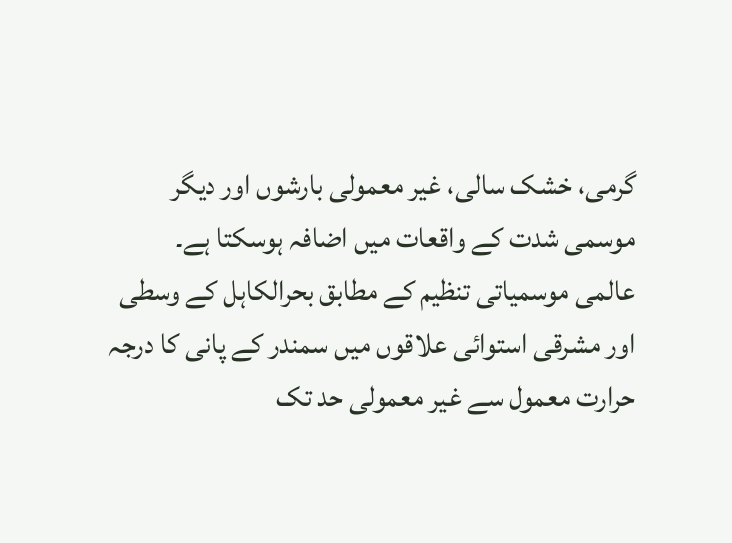گرمی، خشک سالی، غیر معمولی بارشوں اور دیگر موسمی شدت کے واقعات میں اضافہ ہوسکتا ہے۔
عالمی موسمیاتی تنظیم کے مطابق بحرالکاہل کے وسطی اور مشرقی استوائی علاقوں میں سمندر کے پانی کا درجہ حرارت معمول سے غیر معمولی حد تک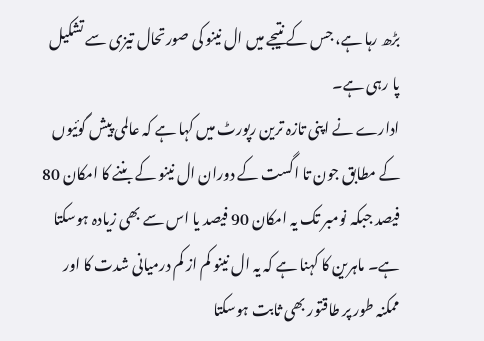بڑھ رہا ہے، جس کے نتیجے میں ال نینو کی صورتحال تیزی سے تشکیل پا رہی ہے۔
ادارے نے اپنی تازہ ترین رپورٹ میں کہا ہے کہ عالمی پیش گوئیوں کے مطابق جون تا اگست کے دوران ال نینو کے بننے کا امکان 80 فیصد جبکہ نومبر تک یہ امکان 90 فیصد یا اس سے بھی زیادہ ہوسکتا ہے۔ ماہرین کا کہنا ہے کہ یہ ال نینو کم از کم درمیانی شدت کا اور ممکنہ طور پر طاقتور بھی ثابت ہوسکتا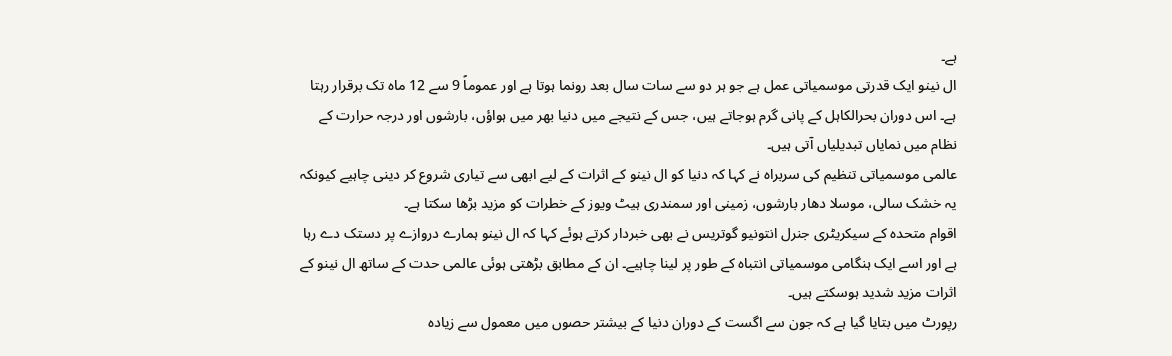ہے۔
ال نینو ایک قدرتی موسمیاتی عمل ہے جو ہر دو سے سات سال بعد رونما ہوتا ہے اور عموماً 9 سے 12 ماہ تک برقرار رہتا ہے۔ اس دوران بحرالکاہل کے پانی گرم ہوجاتے ہیں، جس کے نتیجے میں دنیا بھر میں ہواؤں، بارشوں اور درجہ حرارت کے نظام میں نمایاں تبدیلیاں آتی ہیں۔
عالمی موسمیاتی تنظیم کی سربراہ نے کہا کہ دنیا کو ال نینو کے اثرات کے لیے ابھی سے تیاری شروع کر دینی چاہیے کیونکہ یہ خشک سالی، موسلا دھار بارشوں، زمینی اور سمندری ہیٹ ویوز کے خطرات کو مزید بڑھا سکتا ہے۔
اقوام متحدہ کے سیکریٹری جنرل انتونیو گوتریس نے بھی خبردار کرتے ہوئے کہا کہ ال نینو ہمارے دروازے پر دستک دے رہا ہے اور اسے ایک ہنگامی موسمیاتی انتباہ کے طور پر لینا چاہیے۔ ان کے مطابق بڑھتی ہوئی عالمی حدت کے ساتھ ال نینو کے اثرات مزید شدید ہوسکتے ہیں۔
رپورٹ میں بتایا گیا ہے کہ جون سے اگست کے دوران دنیا کے بیشتر حصوں میں معمول سے زیادہ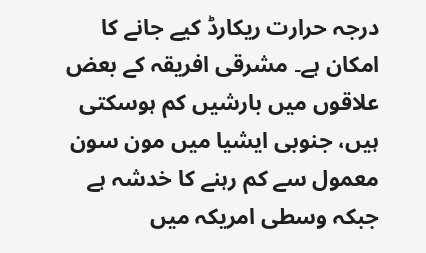درجہ حرارت ریکارڈ کیے جانے کا امکان ہے۔ مشرقی افریقہ کے بعض علاقوں میں بارشیں کم ہوسکتی ہیں، جنوبی ایشیا میں مون سون معمول سے کم رہنے کا خدشہ ہے جبکہ وسطی امریکہ میں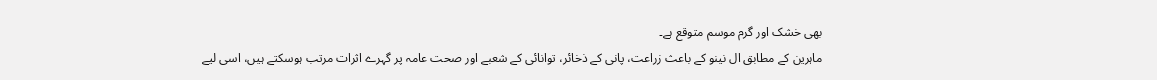بھی خشک اور گرم موسم متوقع ہے۔
ماہرین کے مطابق ال نینو کے باعث زراعت، پانی کے ذخائر، توانائی کے شعبے اور صحت عامہ پر گہرے اثرات مرتب ہوسکتے ہیں، اسی لیے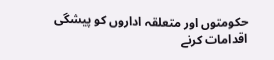حکومتوں اور متعلقہ اداروں کو پیشگی اقدامات کرنے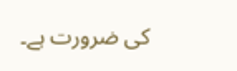کی ضرورت ہے۔